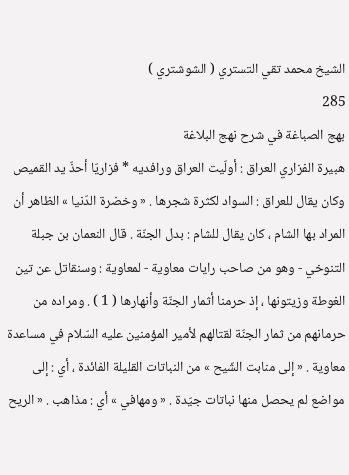الشيخ محمد تقي التستري ( الشوشتري )
285
بهج الصباغة في شرح نهج البلاغة
هبيرة الفزاري العراق : أولّيت العراق ورافديه * فزاريّا أحذّ يد القميص وكان يقال للعراق : السواد لكثرة شجرها . « وخضرة الدّنيا » الظاهر أن المراد بها الشام ، كان يقال للشام : بدل الجنّة . قال النعمان بن جبلة التنوخي - وهو من صاحب رايات معاوية - لمعاوية : وسنقاتل عن تين الغوطة وزيتونها ، إذ حرمنا أثمار الجنّة وأنهارها ( 1 ) . ومراده من حرمانهم من ثمار الجنّة لقتالهم لأمير المؤمنين عليه السّلام في مساعدة معاوية . « إلى منابت الشّيح » من النباتات القليلة الفائدة ، أي : إلى مواضع لم يحصل منها نباتات جيّدة . « ومهافي » أي : مذاهب . « الريح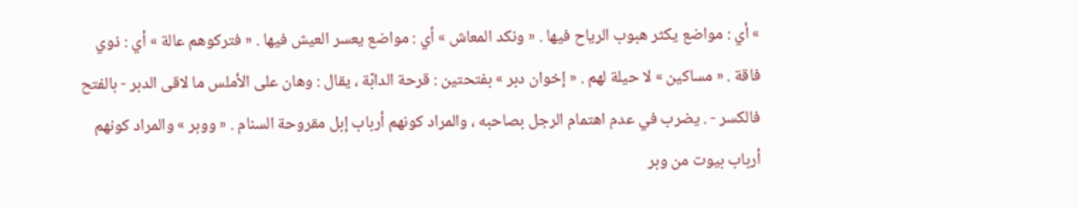» أي : مواضع يكثر هبوب الرياح فيها . « ونكد المعاش » أي : مواضع يعسر العيش فيها . « فتركوهم عالة » أي : ذوي فاقة . « مساكين » لا حيلة لهم . « إخوان دبر » بفتحتين : قرحة الدابّة ، يقال : وهان على الأملس ما لاقى الدبر - بالفتح فالكسر - . يضرب في عدم اهتمام الرجل بصاحبه ، والمراد كونهم أرباب إبل مقروحة السنام . « ووبر » والمراد كونهم أرباب بيوت من وبر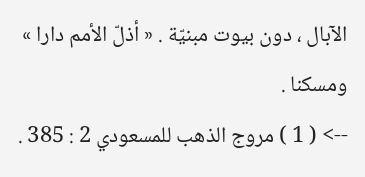الآبال ، دون بيوت مبنيّة . « أذلّ الأمم دارا » ومسكنا .
--> ( 1 ) مروج الذهب للمسعودي 2 : 385 .